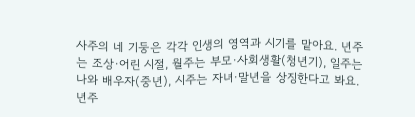사주의 네 기둥은 각각 인생의 영역과 시기를 맡아요. 년주는 조상·어린 시절, 월주는 부모·사회생활(청년기), 일주는 나와 배우자(중년), 시주는 자녀·말년을 상징한다고 봐요.
년주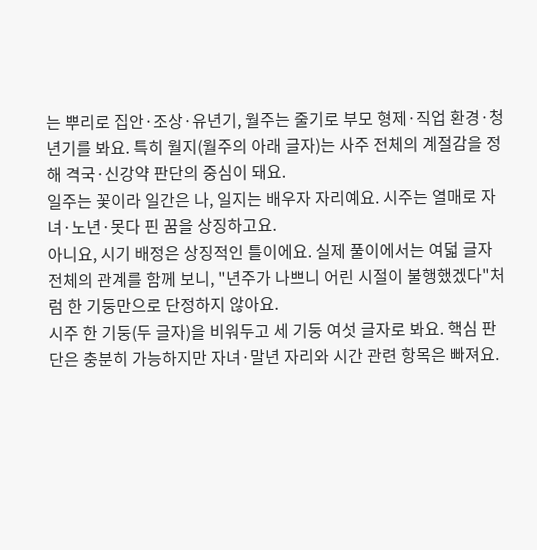는 뿌리로 집안·조상·유년기, 월주는 줄기로 부모 형제·직업 환경·청년기를 봐요. 특히 월지(월주의 아래 글자)는 사주 전체의 계절감을 정해 격국·신강약 판단의 중심이 돼요.
일주는 꽃이라 일간은 나, 일지는 배우자 자리예요. 시주는 열매로 자녀·노년·못다 핀 꿈을 상징하고요.
아니요, 시기 배정은 상징적인 틀이에요. 실제 풀이에서는 여덟 글자 전체의 관계를 함께 보니, "년주가 나쁘니 어린 시절이 불행했겠다"처럼 한 기둥만으로 단정하지 않아요.
시주 한 기둥(두 글자)을 비워두고 세 기둥 여섯 글자로 봐요. 핵심 판단은 충분히 가능하지만 자녀·말년 자리와 시간 관련 항목은 빠져요.